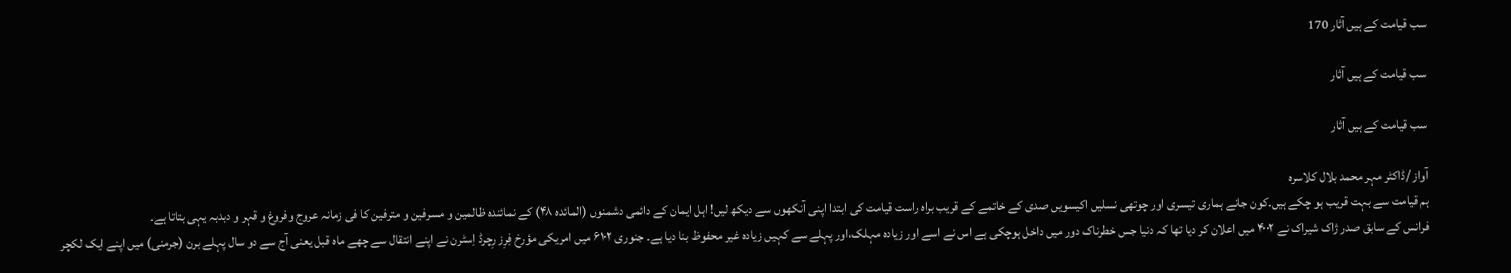سب قیامت کے ہیں آثار 170

سب قیامت کے ہیں آثار

سب قیامت کے ہیں آثار

آواز /ڈاکٹر مہر محمد بلال کلاسرہ
ہم قیامت سے بہت قریب ہو چکے ہیں۔کون جانے ہماری تیسری اور چوتھی نسلیں اکیسویں صدی کے خاتمے کے قریب براہ راست قیامت کی ابتدا اپنی آنکھوں سے دیکھ لیں! اہل ایمان کے دائمی دشمنوں (المائدہ ۴۸) کے نمائندہ ظالمین و مسرفین و مترفین کا فی زمانہ عروج وفروغ و قہر و دبدبہ یہی بتاتا ہے۔
فرانس کے سابق صدر ژاک شیراک نے ۴۰۰۲ میں اعلان کر دیا تھا کہ دنیا جس خطرناک دور میں داخل ہوچکی ہے اس نے اسے اور زیادہ مہلک،اور پہلے سے کہیں زیادہ غیر محفوظ بنا دیا ہے۔ جنوری ۶۱۰۲ میں امریکی مؤرخ فِرِز رِچرڈ اِسٹرن نے اپنے انتقال سے چھے ماہ قبل یعنی آج سے دو سال پہلے برن (جرمنی) میں اپنے ایک لکچر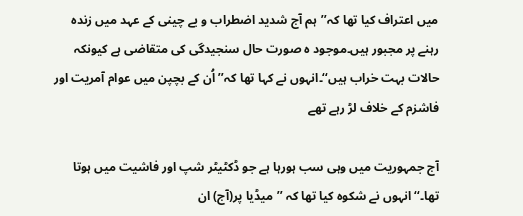میں اعتراف کیا تھا کہ’’ہم آج شدید اضطراب و بے چینی کے عہد میں زندہ رہنے پر مجبور ہیں۔موجود ہ صورت حال سنجیدگی کی متقاضی ہے کیونکہ حالات بہت خراب ہیں‘‘۔انہوں نے کہا تھا کہ’’اُن کے بچپن میں عوام آمریت اور فاشزم کے خلاف لڑ رہے تھے

آج جمہوریت میں وہی سب ہورہا ہے جو ڈکٹیٹر شپ اور فاشیت میں ہوتا تھا۔‘‘انہوں نے شکوہ کیا تھا کہ ’’میڈیا پر(آج) ان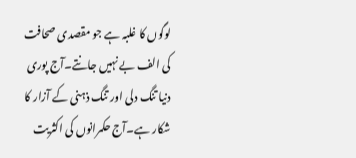لوگوں کا غلبہ ہے جو مقصدی صحافت کی الف بے نہیں جانتے۔آج پوری دنیا تنگ دلی اور تنگ ذہنی کے آزار کا شکار ہے۔آج حکمرانوں کی اکثریت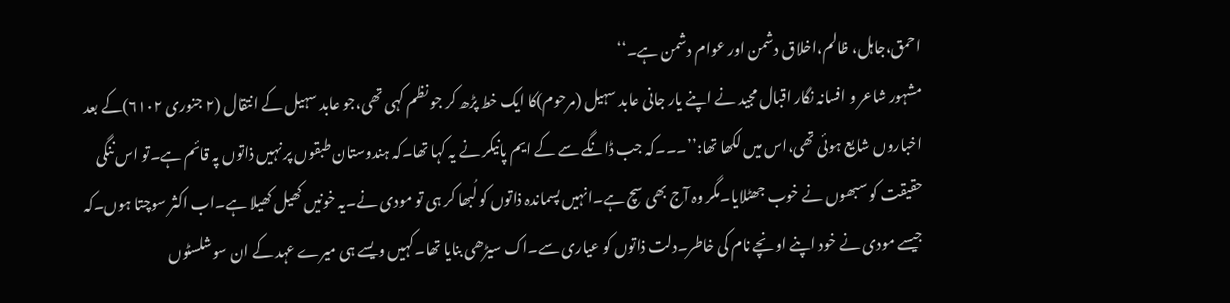احمق،جاہل، ظالم،اخلاق دشمن اور عوام دشمن ہے۔‘‘
مشہور شاعر و افسانہ نگار اقبال مجید نے اپنے یار جانی عابد سہیل (مرحوم)کا ایک خط پڑھ کر جو نظم کہی تھی،جو عابد سہیل کے انتقال (۲ جنوری ۶۱۰۲)کے بعد اخباروں شایع ہوئی تھی،اس میں لکھا تھا:’’۔۔۔کہ جب ڈانگے سے کے ایم پانیکر نے یہ کہا تھا۔کہ ہندوستان طبقوں پر نہیں ذاتوں پہ قائم ہے۔تو اس ننگی حقیقت کو سبھوں نے خوب جھٹلایا۔مگر وہ آج بھی سچ ہے۔انہیں پسماندہ ذاتوں کو لُبھا کر ہی تو مودی نے۔یہ خونیں کھیل کھیلا ہے۔اب اکثر سوچتا ہوں۔کہ جیسے مودی نے خود اپنے اونچے نام کی خاطر۔دلت ذاتوں کو عیاری سے۔اک سیڑھی بنایا تھا۔کہیں ویسے ہی میرے عہد کے ان سوشلسٹوں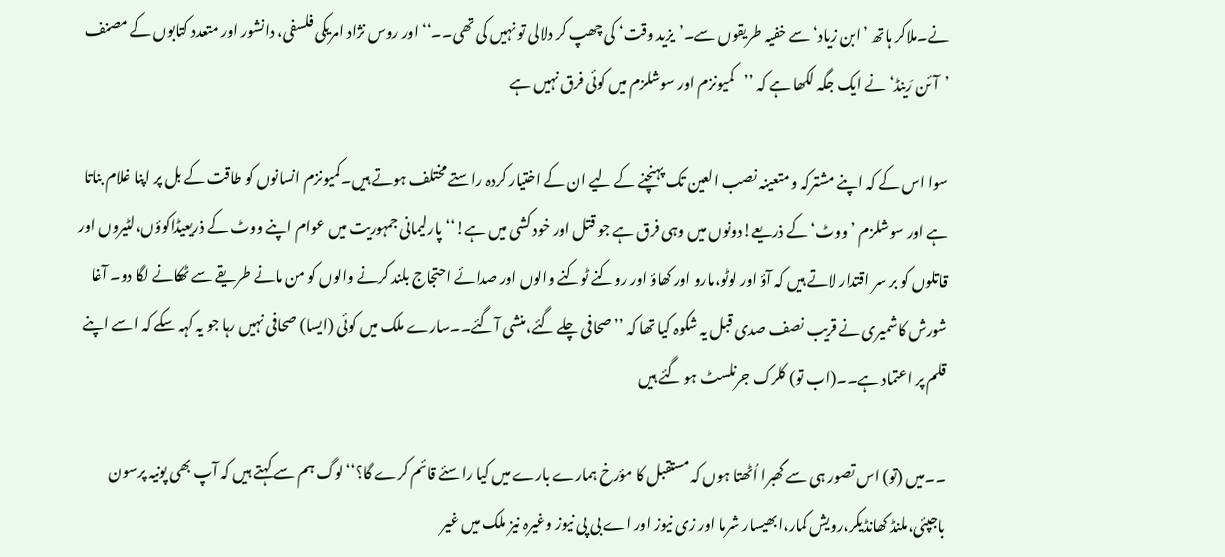نے۔ملاکر ہاتھ ’ابن زیاد‘ سے خفیہ طریقوں سے۔’یزید وقت‘ کی چھپ کر دلالی تو نہیں کی تھی۔۔‘‘ اور روس نژاد امریکی فلسفی، دانشور اور متعدد کتابوں کے مصنف ’آئن رَینڈ‘ نے ایک جگہ لکھا ہے کہ ’’کمیونزم اور سوشلزم میں کوئی فرق نہیں ہے

سوا اس کے کہ اپنے مشترکہ و متعینہ نصب العین تک پہنچنے کے لیے ان کے اختیار کردہ راستے مختلف ہوتے ہیں۔کمیونزم انسانوں کو طاقت کے بل پر اپنا غلام بناتا ہے اور سوشلزم ’ووٹ‘ کے ذریعے!دونوں میں وہی فرق ہے جو قتل اور خود کشی میں ہے!‘‘ پارلیمانی جمہوریت میں عوام اپنے ووٹ کے ذریعیڈاکوؤں،لٹیروں اور قاتلوں کو بر سر اقتدار لاتے ہیں کہ آؤ اور لوٹو،مارو اور کھاؤ اور روکنے ٹوکنے والوں اور صدائے احتجاج بلند کرنے والوں کو من مانے طریقے سے ٹھکانے لگا دو۔ آغا شورش کاشمیری نے قریب نصف صدی قبل یہ شکوہ کیا تھا کہ ’’صحافی چلے گئے،منشی آگئے۔۔سارے ملک میں کوئی (ایسا) صحافی نہیں رہا جو یہ کہہ سکے کہ اسے اپنے قلم پر اعتماد ہے۔۔(اب تو) کلرک جرنلسٹ ہو گئے ہیں

۔۔میں (تو) اس تصور ہی سے گھبرا اُٹھتا ہوں کہ مستقبل کا مؤرخ ہمارے بارے میں کیا راسئے قائم کرے گا؟‘‘لوگ ہم سے کہتے ہیں کہ آپ بھی پونیہ پرسون باجپئی،ملنڈ کھانڈیکر،رویش کمار،ابھیسار شرما اور زی نیوز اور اے بی پی نیوز وغیرہ نیز ملک میں غیر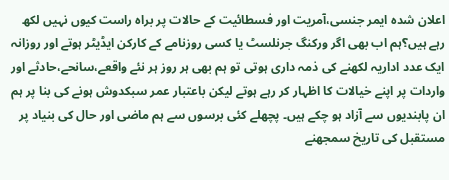اعلان شدہ ایمر جنسی،آمریت اور فسطائیت کے حالات پر براہ راست کیوں نہیں لکھ رہے ہیں؟ہم اب بھی اگر ورکنگ جرنلسٹ یا کسی روزنامے کے کارکن ایڈیٹر ہوتے اور روزانہ ایک عدد اداریہ لکھنے کی ذمہ داری ہوتی تو ہم بھی ہر روز ہر نئے واقعے،سانحے،حادثے اور واردات پر اپنے خیالات کا اظہار کر رہے ہوتے لیکن باعتبار عمر سبکدوش ہونے کی بنا پر ہم ان پابندیوں سے آزاد ہو چکے ہیں۔ پچھلے کئی برسوں سے ہم ماضی اور حال کی بنیاد پر مستقبل کی تاریخ سمجھنے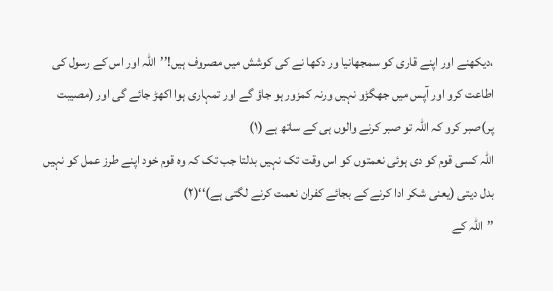،دیکھنے اور اپنے قاری کو سمجھانیا ور دکھا نے کی کوشش میں مصروف ہیں!’’اللہ اور اس کے رسول کی اطاعت کرو اور آپس میں جھگڑو نہیں ورنہ کمزور ہو جاؤ گے اور تمہاری ہوا اکھڑ جائے گی اور (مصیبت پر)صبر کرو کہ اللہ تو صبر کرنے والوں ہی کے ساتھ ہے (۱)
اللہ کسی قوم کو دی ہوئی نعمتوں کو اس وقت تک نہیں بدلتا جب تک کہ وہ قوم خود اپنے طرز عمل کو نہیں بدل دیتی (یعنی شکر ادا کرنے کے بجائے کفران نعمت کرنے لگتی ہے)‘‘(۲)
’’اللہ کے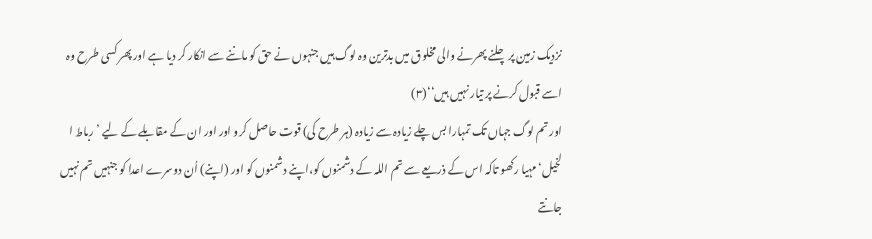نزدیک زمین پر چلنے پھرنے والی مخلوق میں بدترین وہ لوگ ہیں جنہوں نے حق کو ماننے سے انکار کر دیا ہے اور پھر کسی طرح وہ اسے قبول کرنے پر تیار نہیں ہیں‘‘(۳)
اور تم لوگ جہاں تک تمہارا بس چلے زیادہ سے زیادہ (ہر طرح کی) قوت حاصل کرو اور اور ان کے مقابلے کے لیے ’رباط ا لخیل‘مہیا رکھو تاکہ اس کے ذریعے سے تم اللہ کے دشمنوں کو،اپنے دشمنوں کو اور (اپنے) اُن دوسرے اعدا کو جنہیں تم نہیں جانتے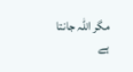مگر اللہ جانتا ہے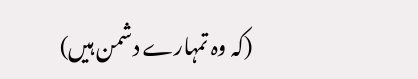(کہ وہ تمہارے دشمن ہیں)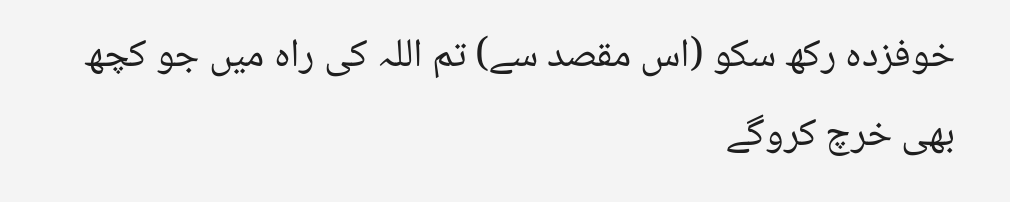خوفزدہ رکھ سکو (اس مقصد سے) تم اللہ کی راہ میں جو کچھ بھی خرچ کروگے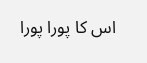اس کا پورا پورا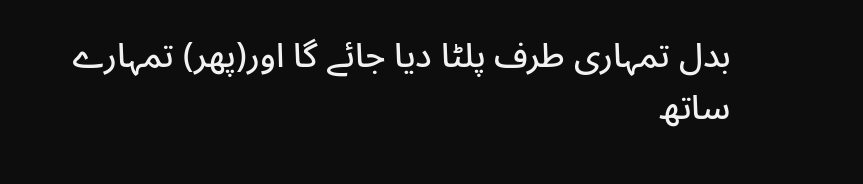بدل تمہاری طرف پلٹا دیا جائے گا اور(پھر) تمہارے ساتھ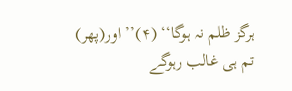ہرگز ظلم نہ ہوگا‘‘ (۴)’’اور(پھر) تم ہی غالب رہوگے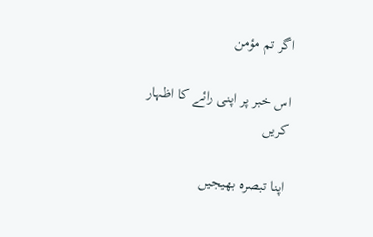اگر تم مؤمن

اس خبر پر اپنی رائے کا اظہار کریں

اپنا تبصرہ بھیجیں